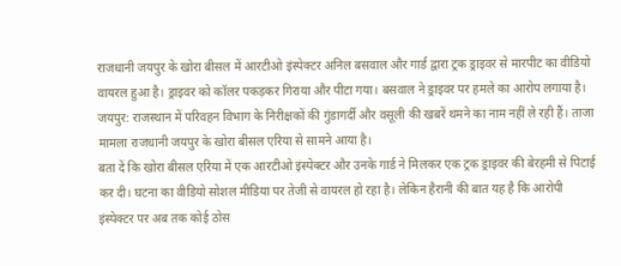राजधानी जयपुर के खोरा बीसल में आरटीओ इंस्पेक्टर अनिल बसवाल और गार्ड द्वारा ट्रक ड्राइवर से मारपीट का वीडियो वायरल हुआ है। ड्राइवर को कॉलर पकड़कर गिराया और पीटा गया। बसवाल ने ड्राइवर पर हमले का आरोप लगाया है।
जयपुर: राजस्थान में परिवहन विभाग के निरीक्षकों की गुंडागर्दी और वसूली की खबरें थमने का नाम नहीं ले रही हैं। ताजा मामला राजधानी जयपुर के खोरा बीसल एरिया से सामने आया है।
बता दें कि खोरा बीसल एरिया में एक आरटीओ इंस्पेक्टर और उनके गार्ड ने मिलकर एक ट्रक ड्राइवर की बेरहमी से पिटाई कर दी। घटना का वीडियो सोशल मीडिया पर तेजी से वायरल हो रहा है। लेकिन हैरानी की बात यह है कि आरोपी इंस्पेक्टर पर अब तक कोई ठोस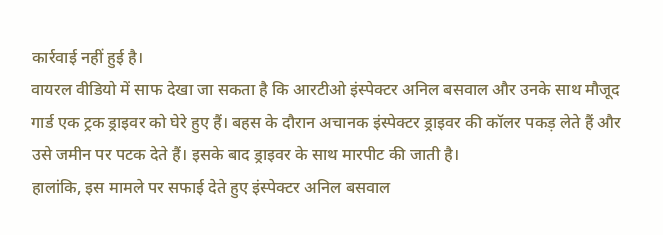कार्रवाई नहीं हुई है।
वायरल वीडियो में साफ देखा जा सकता है कि आरटीओ इंस्पेक्टर अनिल बसवाल और उनके साथ मौजूद गार्ड एक ट्रक ड्राइवर को घेरे हुए हैं। बहस के दौरान अचानक इंस्पेक्टर ड्राइवर की कॉलर पकड़ लेते हैं और उसे जमीन पर पटक देते हैं। इसके बाद ड्राइवर के साथ मारपीट की जाती है।
हालांकि, इस मामले पर सफाई देते हुए इंस्पेक्टर अनिल बसवाल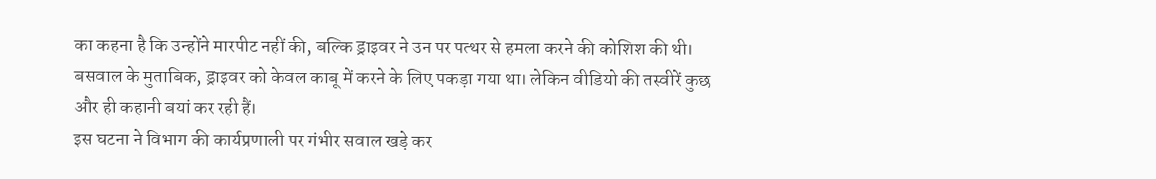का कहना है कि उन्होंने मारपीट नहीं की, बल्कि ड्राइवर ने उन पर पत्थर से हमला करने की कोशिश की थी। बसवाल के मुताबिक, ड्राइवर को केवल काबू में करने के लिए पकड़ा गया था। लेकिन वीडियो की तस्वीरें कुछ और ही कहानी बयां कर रही हैं।
इस घटना ने विभाग की कार्यप्रणाली पर गंभीर सवाल खड़े कर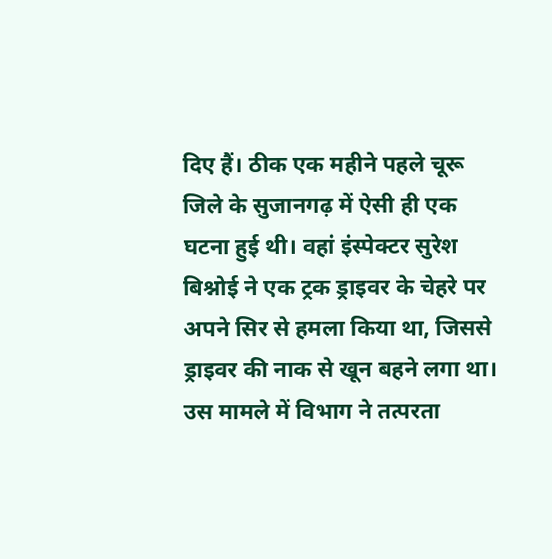दिए हैं। ठीक एक महीने पहले चूरू जिले के सुजानगढ़ में ऐसी ही एक घटना हुई थी। वहां इंस्पेक्टर सुरेश बिश्नोई ने एक ट्रक ड्राइवर के चेहरे पर अपने सिर से हमला किया था, जिससे ड्राइवर की नाक से खून बहने लगा था। उस मामले में विभाग ने तत्परता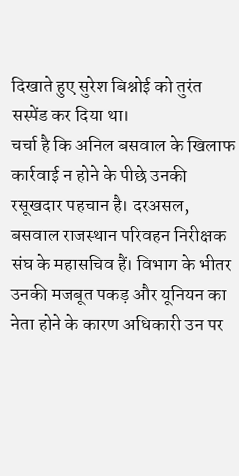दिखाते हुए सुरेश बिश्नोई को तुरंत सस्पेंड कर दिया था।
चर्चा है कि अनिल बसवाल के खिलाफ कार्रवाई न होने के पीछे उनकी रसूखदार पहचान है। दरअसल, बसवाल राजस्थान परिवहन निरीक्षक संघ के महासचिव हैं। विभाग के भीतर उनकी मजबूत पकड़ और यूनियन का नेता होने के कारण अधिकारी उन पर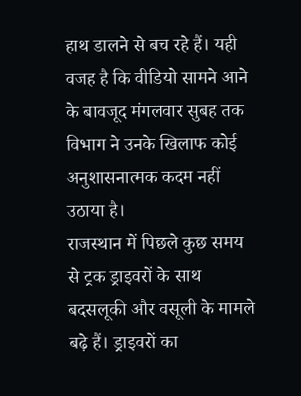हाथ डालने से बच रहे हैं। यही वजह है कि वीडियो सामने आने के बावजूद मंगलवार सुबह तक विभाग ने उनके खिलाफ कोई अनुशासनात्मक कदम नहीं उठाया है।
राजस्थान में पिछले कुछ समय से ट्रक ड्राइवरों के साथ बदसलूकी और वसूली के मामले बढ़े हैं। ड्राइवरों का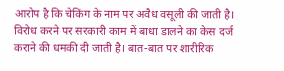आरोप है कि चेकिंग के नाम पर अवैध वसूली की जाती है। विरोध करने पर सरकारी काम में बाधा डालने का केस दर्ज कराने की धमकी दी जाती है। बात-बात पर शारीरिक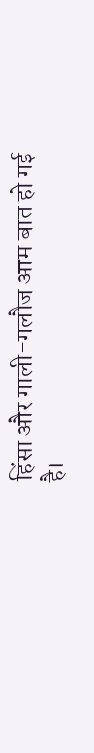हिंसा और गाली-गलौज आम बात हो गई है।